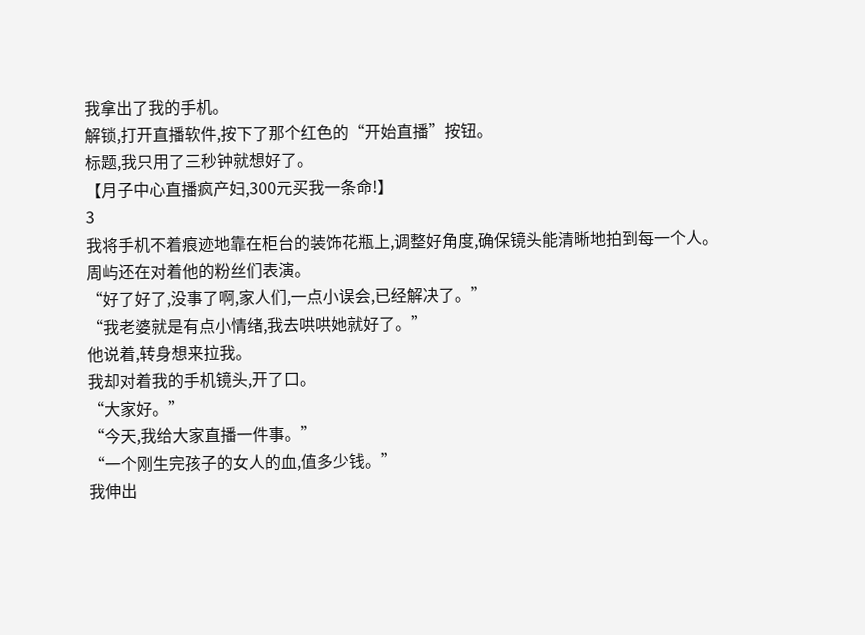我拿出了我的手机。
解锁,打开直播软件,按下了那个红色的“开始直播”按钮。
标题,我只用了三秒钟就想好了。
【月子中心直播疯产妇,300元买我一条命!】
3
我将手机不着痕迹地靠在柜台的装饰花瓶上,调整好角度,确保镜头能清晰地拍到每一个人。
周屿还在对着他的粉丝们表演。
“好了好了,没事了啊,家人们,一点小误会,已经解决了。”
“我老婆就是有点小情绪,我去哄哄她就好了。”
他说着,转身想来拉我。
我却对着我的手机镜头,开了口。
“大家好。”
“今天,我给大家直播一件事。”
“一个刚生完孩子的女人的血,值多少钱。”
我伸出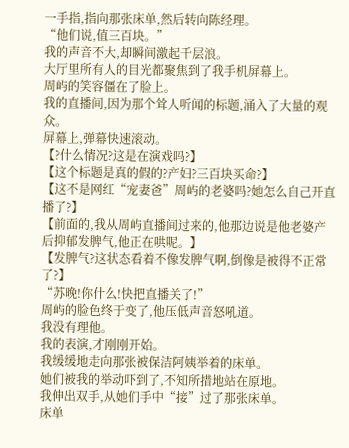一手指,指向那张床单,然后转向陈经理。
“他们说,值三百块。”
我的声音不大,却瞬间激起千层浪。
大厅里所有人的目光都聚焦到了我手机屏幕上。
周屿的笑容僵在了脸上。
我的直播间,因为那个耸人听闻的标题,涌入了大量的观众。
屏幕上,弹幕快速滚动。
【?什么情况?这是在演戏吗?】
【这个标题是真的假的?产妇?三百块买命?】
【这不是网红“宠妻爸”周屿的老婆吗?她怎么自己开直播了?】
【前面的,我从周屿直播间过来的,他那边说是他老婆产后抑郁发脾气,他正在哄呢。】
【发脾气?这状态看着不像发脾气啊,倒像是被得不正常了?】
“苏晚!你什么!快把直播关了!”
周屿的脸色终于变了,他压低声音怒吼道。
我没有理他。
我的表演,才刚刚开始。
我缓缓地走向那张被保洁阿姨举着的床单。
她们被我的举动吓到了,不知所措地站在原地。
我伸出双手,从她们手中“接”过了那张床单。
床单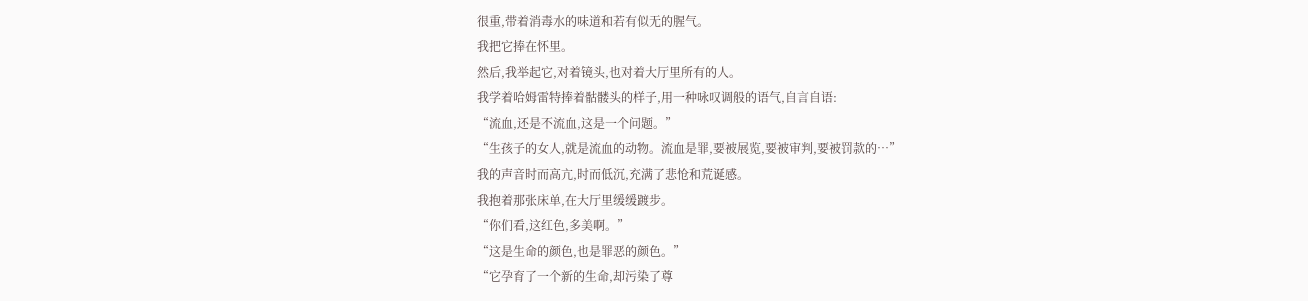很重,带着消毒水的味道和若有似无的腥气。
我把它捧在怀里。
然后,我举起它,对着镜头,也对着大厅里所有的人。
我学着哈姆雷特捧着骷髅头的样子,用一种咏叹调般的语气,自言自语:
“流血,还是不流血,这是一个问题。”
“生孩子的女人,就是流血的动物。流血是罪,要被展览,要被审判,要被罚款的…”
我的声音时而高亢,时而低沉,充满了悲怆和荒诞感。
我抱着那张床单,在大厅里缓缓踱步。
“你们看,这红色,多美啊。”
“这是生命的颜色,也是罪恶的颜色。”
“它孕育了一个新的生命,却污染了尊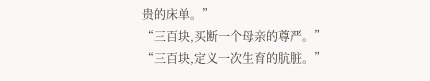贵的床单。”
“三百块,买断一个母亲的尊严。”
“三百块,定义一次生育的肮脏。”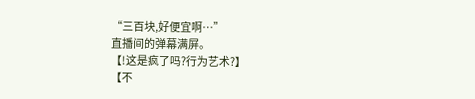“三百块,好便宜啊…”
直播间的弹幕满屏。
【!这是疯了吗?行为艺术?】
【不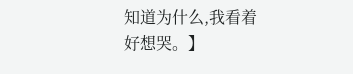知道为什么,我看着好想哭。】